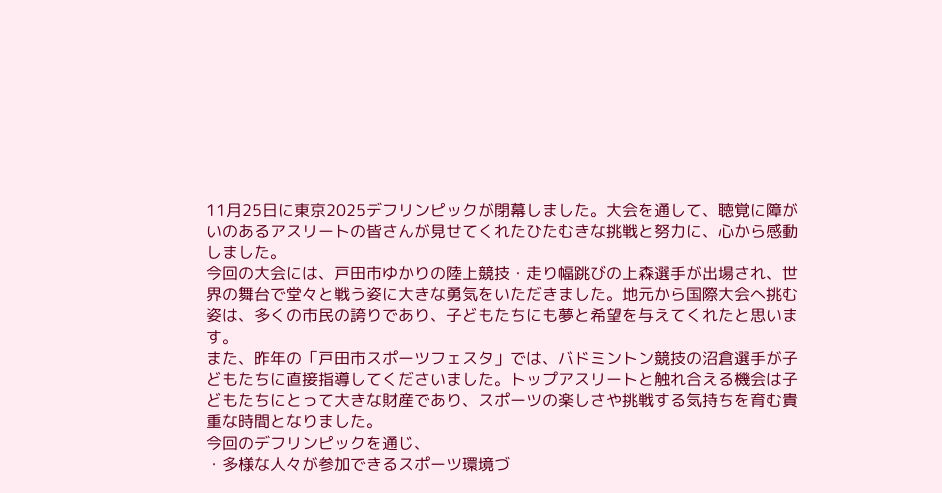11月25日に東京2025デフリンピックが閉幕しました。大会を通して、聴覚に障がいのあるアスリートの皆さんが見せてくれたひたむきな挑戦と努力に、心から感動しました。
今回の大会には、戸田市ゆかりの陸上競技・走り幅跳びの上森選手が出場され、世界の舞台で堂々と戦う姿に大きな勇気をいただきました。地元から国際大会へ挑む姿は、多くの市民の誇りであり、子どもたちにも夢と希望を与えてくれたと思います。
また、昨年の「戸田市スポーツフェスタ」では、バドミントン競技の沼倉選手が子どもたちに直接指導してくださいました。トップアスリートと触れ合える機会は子どもたちにとって大きな財産であり、スポーツの楽しさや挑戦する気持ちを育む貴重な時間となりました。
今回のデフリンピックを通じ、
・多様な人々が参加できるスポーツ環境づ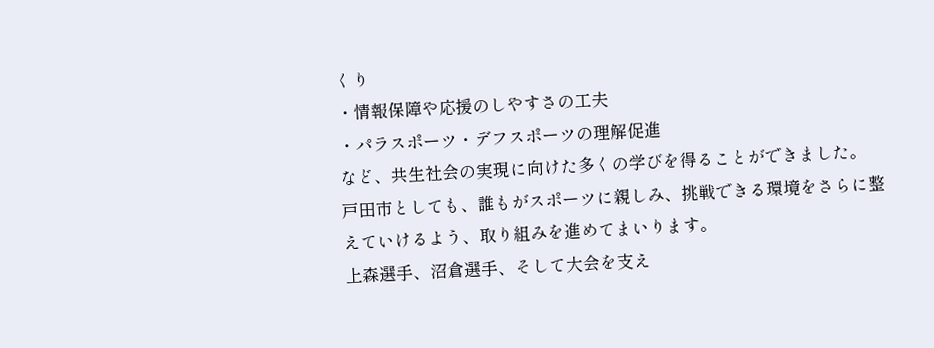くり
・情報保障や応援のしやすさの工夫
・パラスポーツ・デフスポーツの理解促進
など、共生社会の実現に向けた多くの学びを得ることができました。
戸田市としても、誰もがスポーツに親しみ、挑戦できる環境をさらに整えていけるよう、取り組みを進めてまいります。
上森選手、沼倉選手、そして大会を支え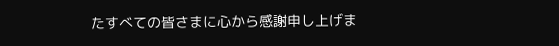たすべての皆さまに心から感謝申し上げま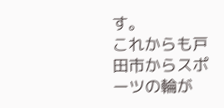す。
これからも戸田市からスポーツの輪が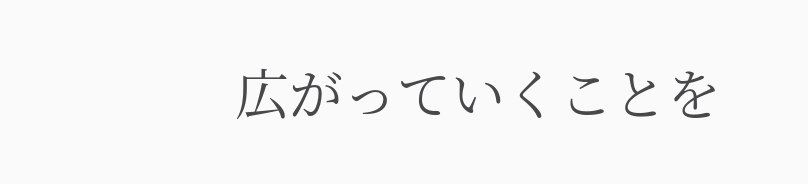広がっていくことを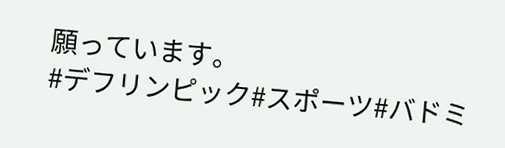願っています。
#デフリンピック#スポーツ#バドミ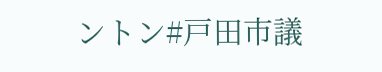ントン#戸田市議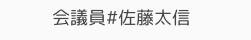会議員#佐藤太信